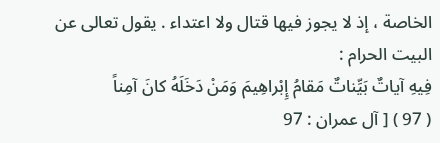الخاصة ، إذ لا يجوز فيها قتال ولا اعتداء . يقول تعالى عن البيت الحرام :
فِيهِ آياتٌ بَيِّناتٌ مَقامُ إِبْراهِيمَ وَمَنْ دَخَلَهُ كانَ آمِناً
( 97 ) [ آل عمران : 97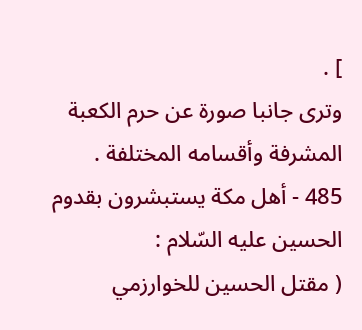] .
وترى جانبا صورة عن حرم الكعبة المشرفة وأقسامه المختلفة .
485 - أهل مكة يستبشرون بقدوم الحسين عليه السّلام :
( مقتل الحسين للخوارزمي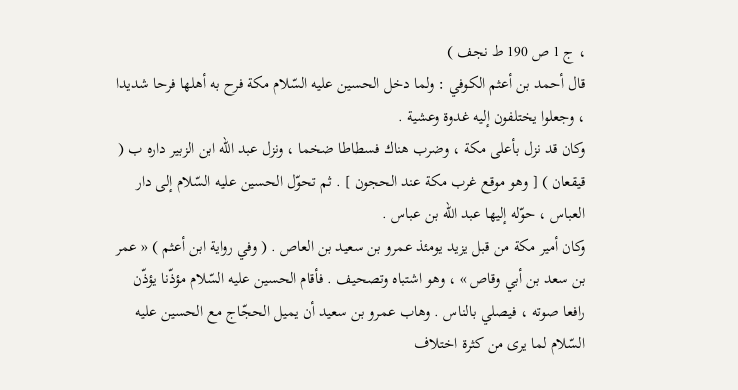، ج 1 ص 190 ط نجف )
قال أحمد بن أعثم الكوفي : ولما دخل الحسين عليه السّلام مكة فرح به أهلها فرحا شديدا ، وجعلوا يختلفون إليه غدوة وعشية .
وكان قد نزل بأعلى مكة ، وضرب هناك فسطاطا ضخما ، ونزل عبد اللّه ابن الزبير داره ب ( قيقعان ) [ وهو موقع غرب مكة عند الحجون ] . ثم تحوّل الحسين عليه السّلام إلى دار العباس ، حوّله إليها عبد اللّه بن عباس .
وكان أمير مكة من قبل يزيد يومئذ عمرو بن سعيد بن العاص . ( وفي رواية ابن أعثم ) « عمر بن سعد بن أبي وقاص » ، وهو اشتباه وتصحيف . فأقام الحسين عليه السّلام مؤذّنا يؤذّن رافعا صوته ، فيصلي بالناس . وهاب عمرو بن سعيد أن يميل الحجّاج مع الحسين عليه السّلام لما يرى من كثرة اختلاف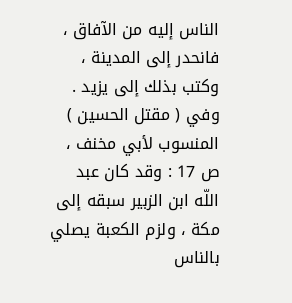الناس إليه من الآفاق ، فانحدر إلى المدينة ، وكتب بذلك إلى يزيد .
وفي ( مقتل الحسين ) المنسوب لأبي مخنف ، ص 17 : وقد كان عبد اللّه ابن الزبير سبقه إلى مكة ، ولزم الكعبة يصلي بالناس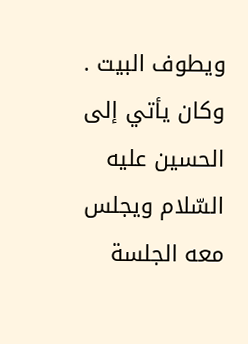ويطوف البيت . وكان يأتي إلى الحسين عليه السّلام ويجلس معه الجلسة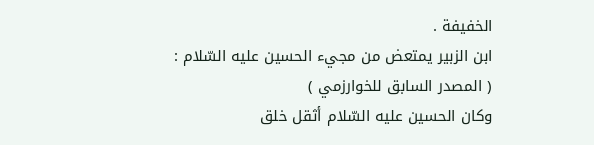الخفيفة .
ابن الزبير يمتعض من مجيء الحسين عليه السّلام :
( المصدر السابق للخوارزمي )
وكان الحسين عليه السّلام أثقل خلق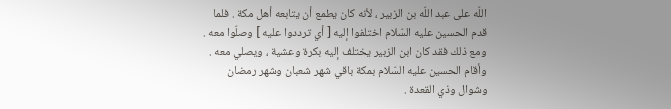اللّه على عبد اللّه بن الزبير ، لأنه كان يطمع أن يتابعه أهل مكة . فلما قدم الحسين عليه السّلام اختلفوا إليه [ أي ترددوا عليه ] وصلّوا معه . ومع ذلك فقد كان ابن الزبير يختلف إليه بكرة وعشية ، ويصلي معه .
وأقام الحسين عليه السّلام بمكة باقي شهر شعبان وشهر رمضان وشوال وذي القعدة .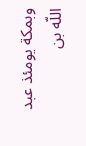وبمكة يومئذ عبد اللّه بن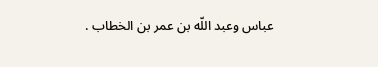عباس وعبد اللّه بن عمر بن الخطاب .